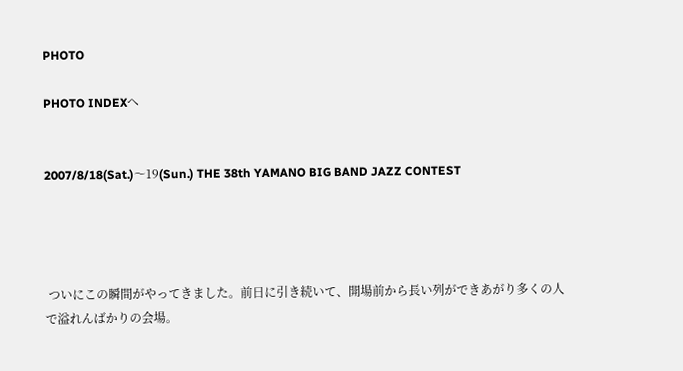PHOTO

PHOTO INDEXへ


2007/8/18(Sat.)〜19(Sun.) THE 38th YAMANO BIG BAND JAZZ CONTEST




 ついにこの瞬間がやってきました。前日に引き続いて、開場前から長い列ができあがり多くの人で溢れんばかりの会場。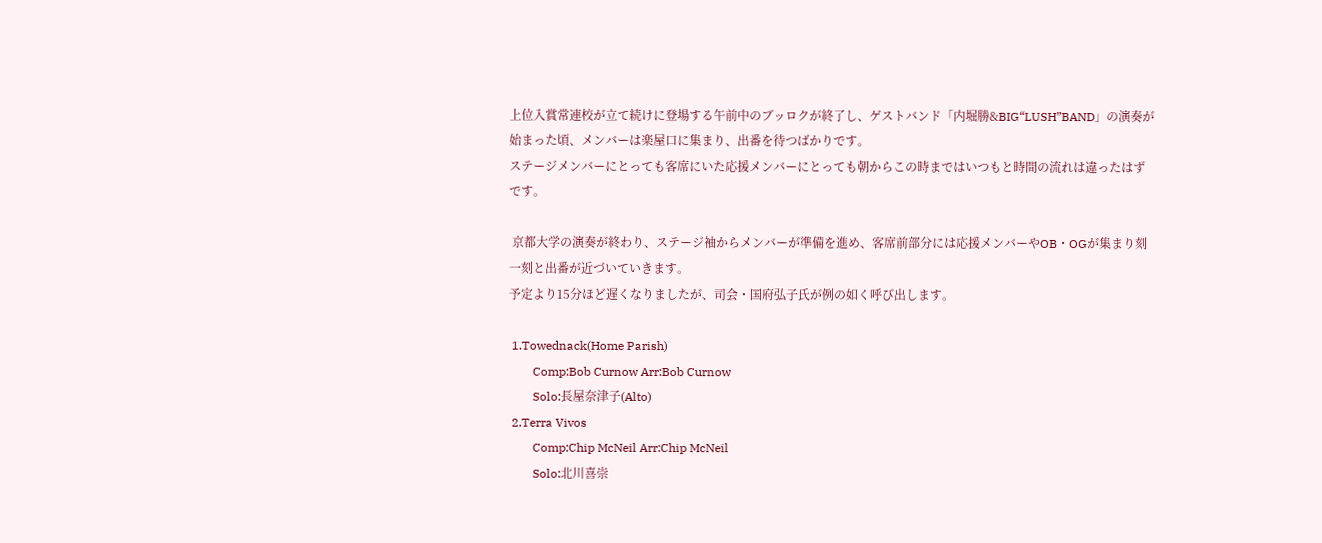上位入賞常連校が立て続けに登場する午前中のブッロクが終了し、ゲストバンド「内堀勝&BIG“LUSH”BAND」の演奏が始まった頃、メンバーは楽屋口に集まり、出番を待つばかりです。
ステージメンバーにとっても客席にいた応援メンバーにとっても朝からこの時まではいつもと時間の流れは違ったはずです。

 京都大学の演奏が終わり、ステージ袖からメンバーが準備を進め、客席前部分には応援メンバーやOB・OGが集まり刻一刻と出番が近づいていきます。
予定より15分ほど遅くなりましたが、司会・国府弘子氏が例の如く呼び出します。

 1.Towednack(Home Parish)
        Comp:Bob Curnow Arr:Bob Curnow
        Solo:長屋奈津子(Alto)
 2.Terra Vivos
        Comp:Chip McNeil Arr:Chip McNeil
        Solo:北川喜崇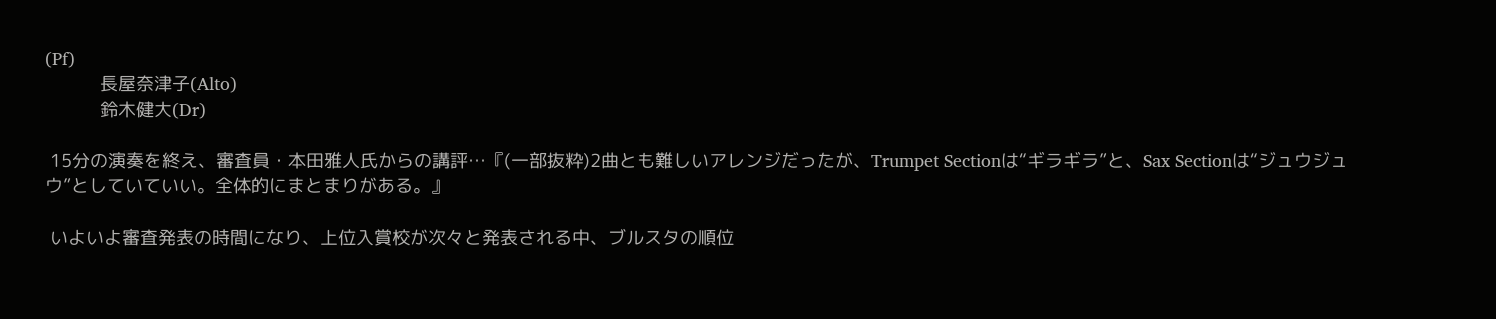(Pf)
           長屋奈津子(Alto)
           鈴木健大(Dr)

 15分の演奏を終え、審査員・本田雅人氏からの講評…『(一部抜粋)2曲とも難しいアレンジだったが、Trumpet Sectionは“ギラギラ”と、Sax Sectionは“ジュウジュウ”としていていい。全体的にまとまりがある。』

 いよいよ審査発表の時間になり、上位入賞校が次々と発表される中、ブルスタの順位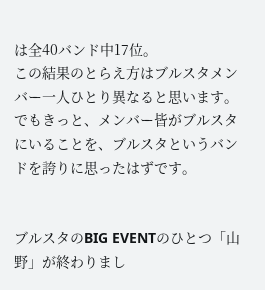は全40バンド中17位。
この結果のとらえ方はブルスタメンバー一人ひとり異なると思います。でもきっと、メンバー皆がブルスタにいることを、ブルスタというバンドを誇りに思ったはずです。


ブルスタのBIG EVENTのひとつ「山野」が終わりまし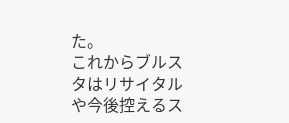た。
これからブルスタはリサイタルや今後控えるス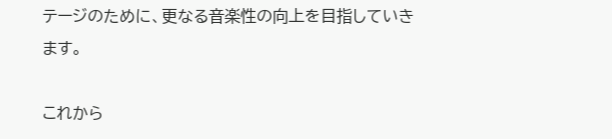テージのために、更なる音楽性の向上を目指していきます。

これから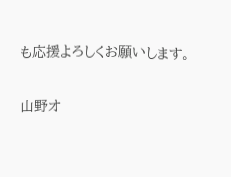も応援よろしくお願いします。

山野オ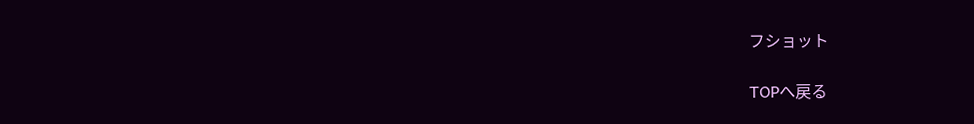フショット

TOPへ戻る